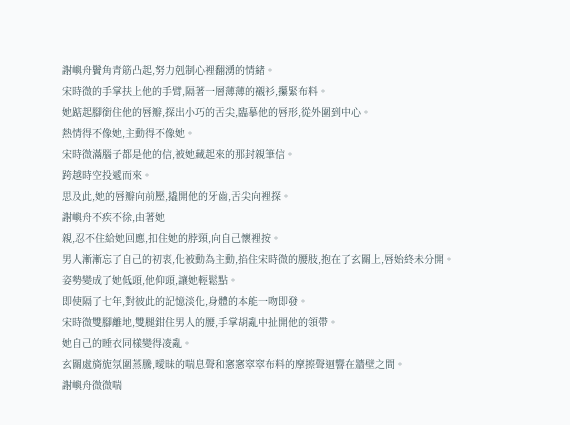謝嶼舟鬢角青筋凸起,努力剋制心裡翻湧的情緒。
宋時微的手掌扶上他的手臂,隔著一層薄薄的襯衫,攥緊布料。
她踮起腳銜住他的唇瓣,探出小巧的舌尖,臨摹他的唇形,從外圍到中心。
熱情得不像她,主動得不像她。
宋時微滿腦子都是他的信,被她藏起來的那封親筆信。
跨越時空投遞而來。
思及此,她的唇瓣向前壓,撬開他的牙齒,舌尖向裡探。
謝嶼舟不疾不徐,由著她
親,忍不住給她回應,扣住她的脖頸,向自己懷裡按。
男人漸漸忘了自己的初衷,化被動為主動,掐住宋時微的腰肢,抱在了玄關上,唇始終未分開。
姿勢變成了她低頭,他仰頭,讓她輕鬆點。
即使隔了七年,對彼此的記憶淡化,身體的本能一吻即發。
宋時微雙腳離地,雙腿鉗住男人的腰,手掌胡亂中扯開他的領帶。
她自己的睡衣同樣變得凌亂。
玄關處旖旎氛圍蒸騰,曖昧的喘息聲和窸窸窣窣布料的摩擦聲迴響在牆壁之間。
謝嶼舟微微喘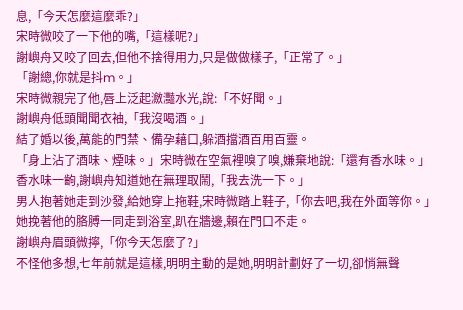息,「今天怎麼這麼乖?」
宋時微咬了一下他的嘴,「這樣呢?」
謝嶼舟又咬了回去,但他不捨得用力,只是做做樣子,「正常了。」
「謝總,你就是抖m。」
宋時微親完了他,唇上泛起瀲灩水光,說:「不好聞。」
謝嶼舟低頭聞聞衣袖,「我沒喝酒。」
結了婚以後,萬能的門禁、備孕藉口,躲酒擋酒百用百靈。
「身上沾了酒味、煙味。」宋時微在空氣裡嗅了嗅,嫌棄地說:「還有香水味。」
香水味一齣,謝嶼舟知道她在無理取鬧,「我去洗一下。」
男人抱著她走到沙發,給她穿上拖鞋,宋時微踏上鞋子,「你去吧,我在外面等你。」
她挽著他的胳膊一同走到浴室,趴在牆邊,賴在門口不走。
謝嶼舟眉頭微擰,「你今天怎麼了?」
不怪他多想,七年前就是這樣,明明主動的是她,明明計劃好了一切,卻悄無聲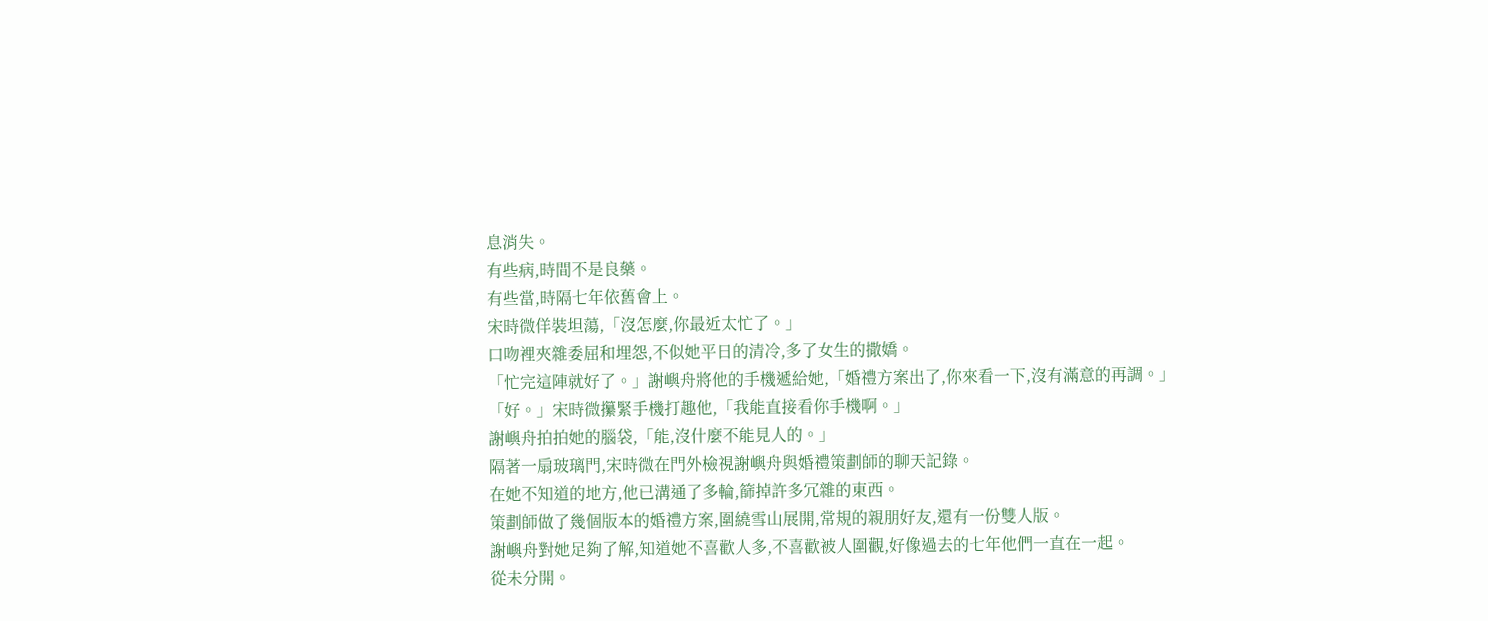息消失。
有些病,時間不是良藥。
有些當,時隔七年依舊會上。
宋時微佯裝坦蕩,「沒怎麼,你最近太忙了。」
口吻裡夾雜委屈和埋怨,不似她平日的清冷,多了女生的撒嬌。
「忙完這陣就好了。」謝嶼舟將他的手機遞給她,「婚禮方案出了,你來看一下,沒有滿意的再調。」
「好。」宋時微攥緊手機打趣他,「我能直接看你手機啊。」
謝嶼舟拍拍她的腦袋,「能,沒什麼不能見人的。」
隔著一扇玻璃門,宋時微在門外檢視謝嶼舟與婚禮策劃師的聊天記錄。
在她不知道的地方,他已溝通了多輪,篩掉許多冗雜的東西。
策劃師做了幾個版本的婚禮方案,圍繞雪山展開,常規的親朋好友,還有一份雙人版。
謝嶼舟對她足夠了解,知道她不喜歡人多,不喜歡被人圍觀,好像過去的七年他們一直在一起。
從未分開。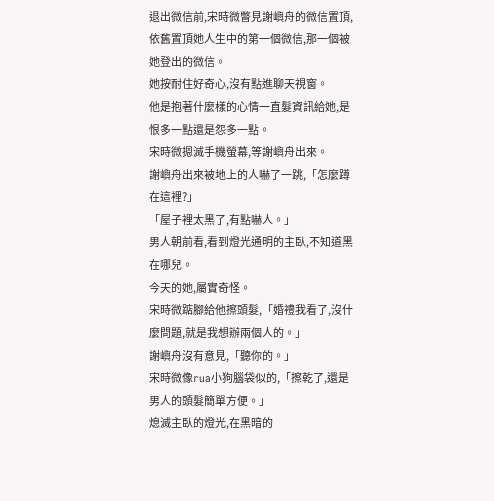退出微信前,宋時微瞥見謝嶼舟的微信置頂,依舊置頂她人生中的第一個微信,那一個被她登出的微信。
她按耐住好奇心,沒有點進聊天視窗。
他是抱著什麼樣的心情一直髮資訊給她,是恨多一點還是怨多一點。
宋時微摁滅手機螢幕,等謝嶼舟出來。
謝嶼舟出來被地上的人嚇了一跳,「怎麼蹲在這裡?」
「屋子裡太黑了,有點嚇人。」
男人朝前看,看到燈光通明的主臥,不知道黑在哪兒。
今天的她,屬實奇怪。
宋時微踮腳給他擦頭髮,「婚禮我看了,沒什麼問題,就是我想辦兩個人的。」
謝嶼舟沒有意見,「聽你的。」
宋時微像rua小狗腦袋似的,「擦乾了,還是男人的頭髮簡單方便。」
熄滅主臥的燈光,在黑暗的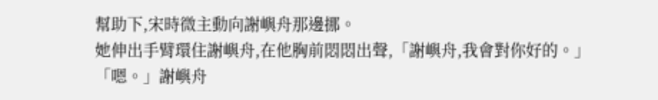幫助下,宋時微主動向謝嶼舟那邊挪。
她伸出手臂環住謝嶼舟,在他胸前悶悶出聲,「謝嶼舟,我會對你好的。」
「嗯。」謝嶼舟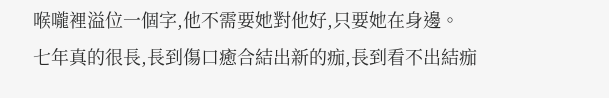喉嚨裡溢位一個字,他不需要她對他好,只要她在身邊。
七年真的很長,長到傷口癒合結出新的痂,長到看不出結痂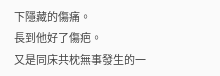下隱藏的傷痛。
長到他好了傷疤。
又是同床共枕無事發生的一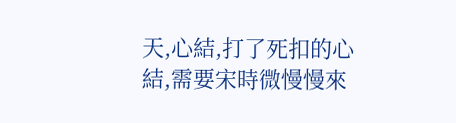天,心結,打了死扣的心結,需要宋時微慢慢來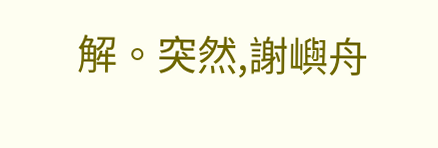解。突然,謝嶼舟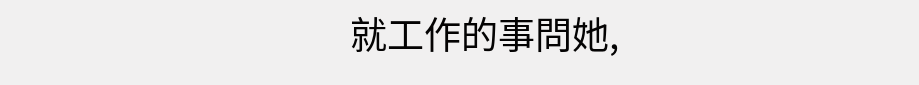就工作的事問她,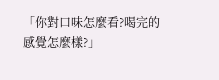「你對口味怎麼看?喝完的感覺怎麼樣?」